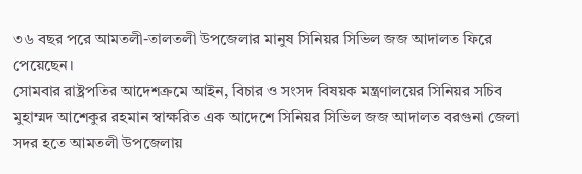৩৬ বছর পরে আমতলী-তালতলী উপজেলার মানুষ সিনিয়র সিভিল জজ আদালত ফিরে পেয়েছেন।
সোমবার রাষ্ট্রপতির আদেশক্রমে আইন, বিচার ও সংসদ বিষয়ক মন্ত্রণালয়ের সিনিয়র সচিব মুহাম্মদ আশেকুর রহমান স্বাক্ষরিত এক আদেশে সিনিয়র সিভিল জজ আদালত বরগুনা জেলা সদর হতে আমতলী উপজেলায়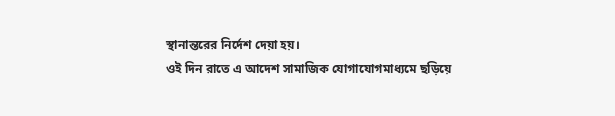স্থানান্তরের নির্দেশ দেয়া হয়।
ওই দিন রাতে এ আদেশ সামাজিক যোগাযোগমাধ্যমে ছড়িয়ে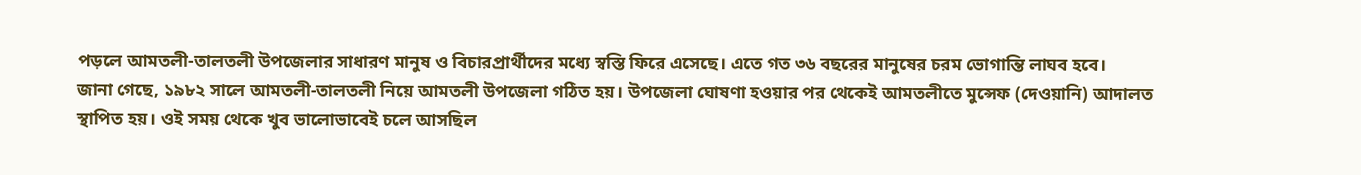পড়লে আমতলী-তালতলী উপজেলার সাধারণ মানুষ ও বিচারপ্রার্থীদের মধ্যে স্বস্তি ফিরে এসেছে। এতে গত ৩৬ বছরের মানুষের চরম ভোগান্তি লাঘব হবে।
জানা গেছে, ১৯৮২ সালে আমতলী-তালতলী নিয়ে আমতলী উপজেলা গঠিত হয়। উপজেলা ঘোষণা হওয়ার পর থেকেই আমতলীতে মুন্সেফ (দেওয়ানি) আদালত স্থাপিত হয়। ওই সময় থেকে খুব ভালোভাবেই চলে আসছিল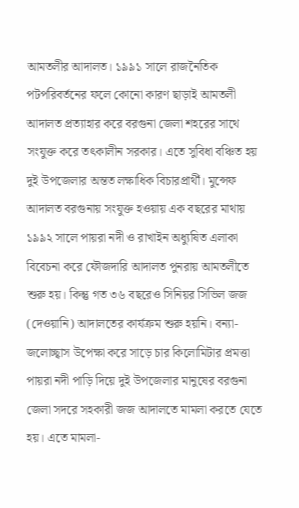আমতলীর আদালত। ১৯৯১ সালে রাজনৈতিক পটপরিবর্তনের ফলে কোনো কারণ ছাড়াই আমতলী আদালত প্রত্যাহার করে বরগুনা জেলা শহরের সাথে সংযুক্ত করে তৎকালীন সরকার। এতে সুবিধা বঞ্চিত হয় দুই উপজেলার অন্তত লক্ষাধিক বিচারপ্রার্থী। মুন্সেফ আদালত বরগুনায় সংযুক্ত হওয়ায় এক বছরের মাথায় ১৯৯২ সালে পায়রা নদী ও রাখাইন অধ্যুষিত এলাকা বিবেচনা করে ফৌজদারি আদালত পুনরায় আমতলীতে শুরু হয়। কিন্তু গত ৩৬ বছরেও সিনিয়র সিভিল জজ (দেওয়ানি) আদালতের কার্যক্রম শুরু হয়নি। বন্যা-জলোচ্ছ্বাস উপেক্ষা করে সাড়ে চার কিলোমিটার প্রমত্তা পায়রা নদী পাড়ি দিয়ে দুই উপজেলার মানুষের বরগুনা জেলা সদরে সহকারী জজ আদালতে মামলা করতে যেতে হয়। এতে মামলা-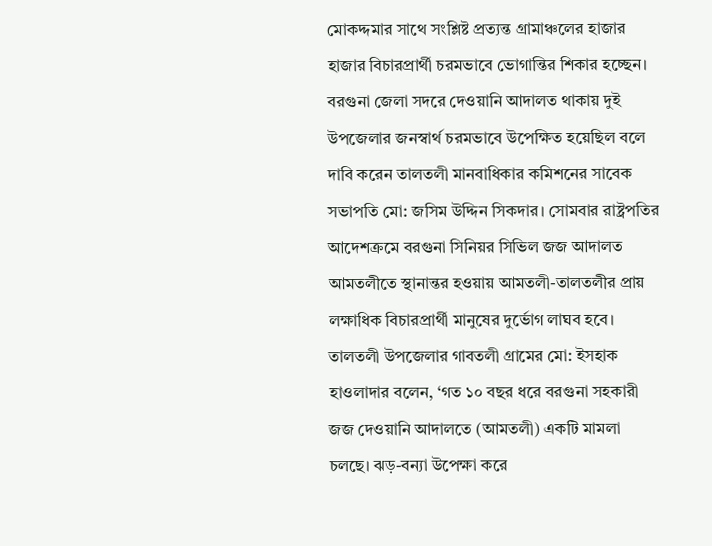মোকদ্দমার সাথে সংশ্লিষ্ট প্রত্যন্ত গ্রামাঞ্চলের হাজার হাজার বিচারপ্রার্থী চরমভাবে ভোগান্তির শিকার হচ্ছেন।
বরগুনা জেলা সদরে দেওয়ানি আদালত থাকায় দুই উপজেলার জনস্বার্থ চরমভাবে উপেক্ষিত হয়েছিল বলে দাবি করেন তালতলী মানবাধিকার কমিশনের সাবেক সভাপতি মো: জসিম উদ্দিন সিকদার। সোমবার রাষ্ট্রপতির আদেশক্রমে বরগুনা সিনিয়র সিভিল জজ আদালত আমতলীতে স্থানান্তর হওয়ায় আমতলী-তালতলীর প্রায় লক্ষাধিক বিচারপ্রার্থী মানুষের দুর্ভোগ লাঘব হবে।
তালতলী উপজেলার গাবতলী গ্রামের মো: ইসহাক হাওলাদার বলেন, ‘গত ১০ বছর ধরে বরগুনা সহকারী জজ দেওয়ানি আদালতে (আমতলী) একটি মামলা চলছে। ঝড়-বন্যা উপেক্ষা করে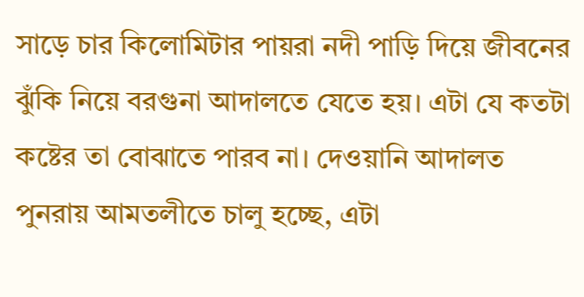সাড়ে চার কিলোমিটার পায়রা নদী পাড়ি দিয়ে জীবনের ঝুঁকি নিয়ে বরগুনা আদালতে যেতে হয়। এটা যে কতটা কষ্টের তা বোঝাতে পারব না। দেওয়ানি আদালত পুনরায় আমতলীতে চালু হচ্ছে, এটা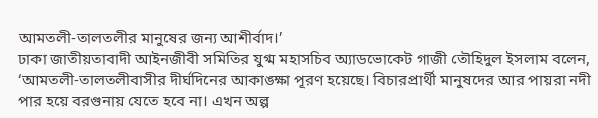আমতলী-তালতলীর মানুষের জন্য আশীর্বাদ।’
ঢাকা জাতীয়তাবাদী আইনজীবী সমিতির যুগ্ম মহাসচিব অ্যাডভোকেট গাজী তৌহিদুল ইসলাম বলেন, ‘আমতলী-তালতলীবাসীর দীর্ঘদিনের আকাঙ্ক্ষা পূরণ হয়েছে। বিচারপ্রার্থী মানুষদের আর পায়রা নদী পার হয়ে বরগুনায় যেতে হবে না। এখন অল্প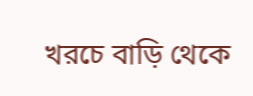খরচে বাড়ি থেকে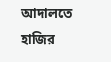আদালতে হাজির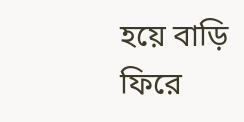হয়ে বাড়ি ফিরে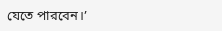যেতে পারবেন।’